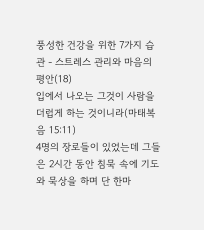풍성한 건강을 위한 7가지 습관 - 스트레스 관리와 마음의 평안(18)
입에서 나오는 그것이 사람을 더럽게 하는 것이니라(마태복음 15:11)
4명의 장로들이 있었는데 그들은 2시간 동안 침묵 속에 기도와 묵상을 하며 단 한마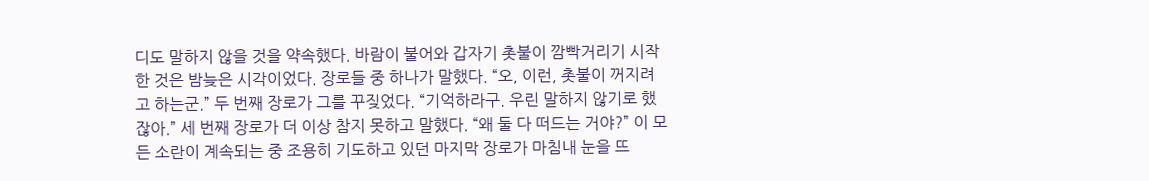디도 말하지 않을 것을 약속했다. 바람이 불어와 갑자기 촛불이 깜빡거리기 시작한 것은 밤늦은 시각이었다. 장로들 중 하나가 말했다. “오, 이런, 촛불이 꺼지려고 하는군.” 두 번째 장로가 그를 꾸짖었다. “기억하라구. 우린 말하지 않기로 했잖아.” 세 번째 장로가 더 이상 참지 못하고 말했다. “왜 둘 다 떠드는 거야?” 이 모든 소란이 계속되는 중 조용히 기도하고 있던 마지막 장로가 마침내 눈을 뜨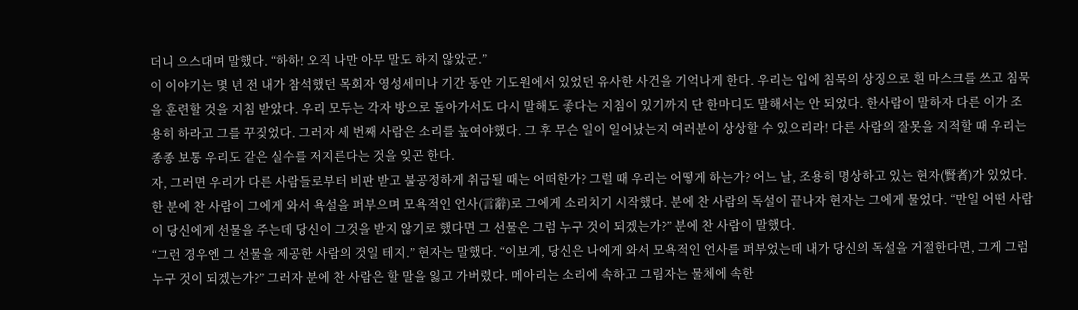더니 으스대며 말했다. “하하! 오직 나만 아무 말도 하지 않았군.”
이 이야기는 몇 년 전 내가 참석했던 목회자 영성세미나 기간 동안 기도원에서 있었던 유사한 사건을 기억나게 한다. 우리는 입에 침묵의 상징으로 흰 마스크를 쓰고 침묵을 훈련할 것을 지침 받았다. 우리 모두는 각자 방으로 돌아가서도 다시 말해도 좋다는 지침이 있기까지 단 한마디도 말해서는 안 되었다. 한사람이 말하자 다른 이가 조용히 하라고 그를 꾸짖었다. 그러자 세 번째 사람은 소리를 높여야했다. 그 후 무슨 일이 일어났는지 여러분이 상상할 수 있으리라! 다른 사람의 잘못을 지적할 때 우리는 종종 보통 우리도 같은 실수를 저지른다는 것을 잊곤 한다.
자, 그러면 우리가 다른 사람들로부터 비판 받고 불공정하게 취급될 때는 어떠한가? 그럴 때 우리는 어떻게 하는가? 어느 날, 조용히 명상하고 있는 현자(賢者)가 있었다. 한 분에 찬 사람이 그에게 와서 욕설을 퍼부으며 모욕적인 언사(言辭)로 그에게 소리치기 시작했다. 분에 찬 사람의 독설이 끝나자 현자는 그에게 물었다. “만일 어떤 사람이 당신에게 선물을 주는데 당신이 그것을 받지 않기로 했다면 그 선물은 그럼 누구 것이 되겠는가?” 분에 찬 사람이 말했다.
“그런 경우엔 그 선물을 제공한 사람의 것일 테지.” 현자는 말했다. “이보게, 당신은 나에게 와서 모욕적인 언사를 퍼부었는데 내가 당신의 독설을 거절한다면, 그게 그럼 누구 것이 되겠는가?” 그러자 분에 찬 사람은 할 말을 잃고 가버렸다. 메아리는 소리에 속하고 그림자는 물체에 속한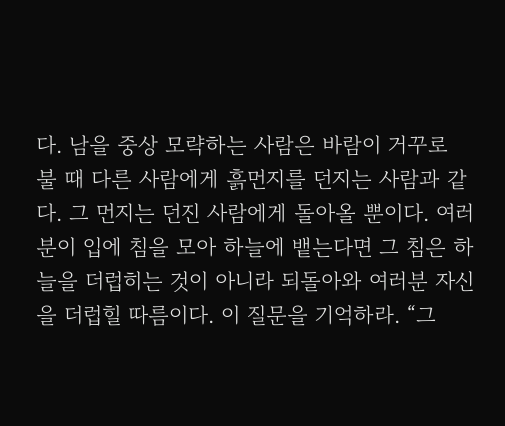다. 남을 중상 모략하는 사람은 바람이 거꾸로 불 때 다른 사람에게 흙먼지를 던지는 사람과 같다. 그 먼지는 던진 사람에게 돌아올 뿐이다. 여러분이 입에 침을 모아 하늘에 뱉는다면 그 침은 하늘을 더럽히는 것이 아니라 되돌아와 여러분 자신을 더럽힐 따름이다. 이 질문을 기억하라. “그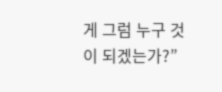게 그럼 누구 것이 되겠는가?”